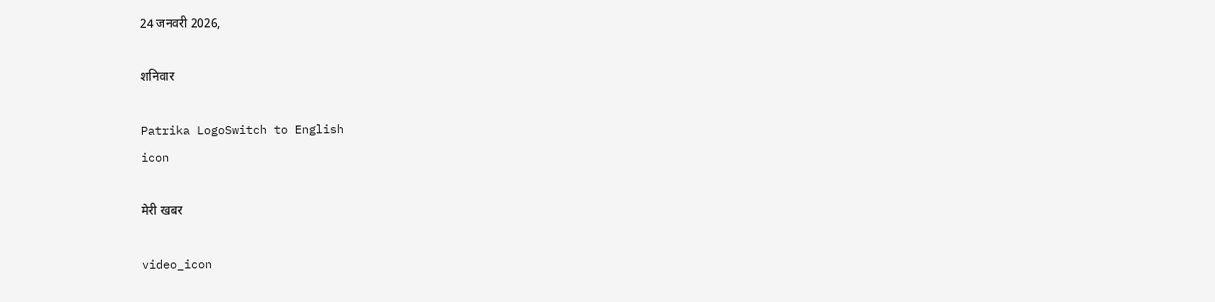24 जनवरी 2026,

शनिवार

Patrika LogoSwitch to English
icon

मेरी खबर

video_icon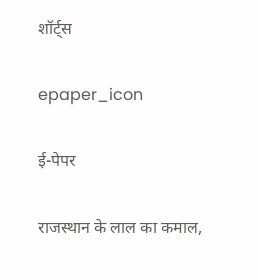शॉर्ट्स

epaper_icon

ई-पेपर

राजस्थान के लाल का कमाल,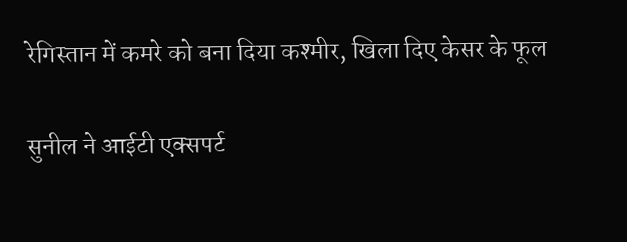रेगिस्तान में कमरे को बना दिया कश्मीर, खिला दिए केसर के फूल

सुनील ने आईटी एक्सपर्ट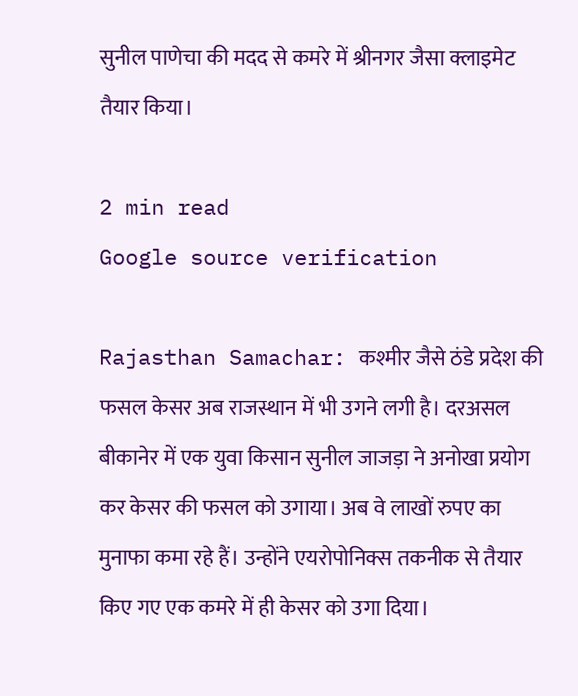सुनील पाणेचा की मदद से कमरे में श्रीनगर जैसा क्लाइमेट तैयार किया।

2 min read
Google source verification

Rajasthan Samachar: कश्मीर जैसे ठंडे प्रदेश की फसल केसर अब राजस्थान में भी उगने लगी है। दरअसल बीकानेर में एक युवा किसान सुनील जाजड़ा ने अनोखा प्रयोग कर केसर की फसल को उगाया। अब वे लाखों रुपए का मुनाफा कमा रहे हैं। उन्होंने एयरोपोनिक्स तकनीक से तैयार किए गए एक कमरे में ही केसर को उगा दिया।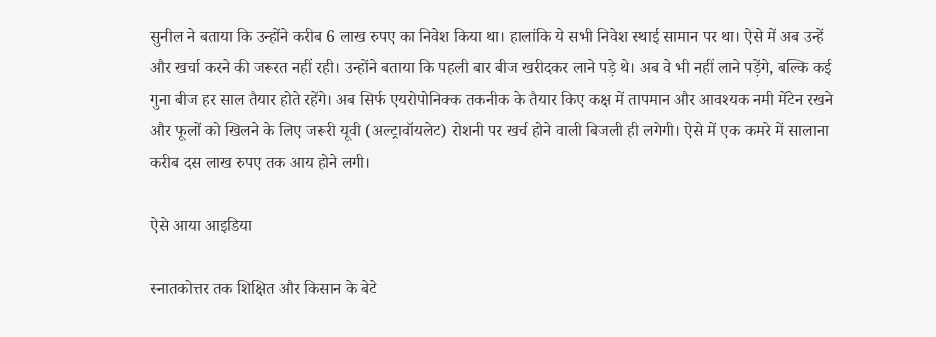सुनील ने बताया कि उन्होंने करीब 6 लाख रुपए का निवेश किया था। हालांकि ये सभी निवेश स्थाई सामान पर था। ऐसे में अब उन्हें और खर्चा करने की जरूरत नहीं रही। उन्होंने बताया कि पहली बार बीज खरीदकर लाने पड़े थे। अब वे भी नहीं लाने पड़ेंगे, बल्कि कई गुना बीज हर साल तैयार होते रहेंगे। अब सिर्फ एयरोपोनिक्क तकनीक के तैयार किए कक्ष में तापमान और आवश्यक नमी मेंटेन रखने और फूलों को खिलने के लिए जरूरी यूवी (अल्ट्रावॉयलेट) रोशनी पर खर्च होने वाली बिजली ही लगेगी। ऐसे में एक कमरे में सालाना करीब दस लाख रुपए तक आय होने लगी।

ऐसे आया आइडिया

स्नातकोत्तर तक शिक्षित और किसान के बेटे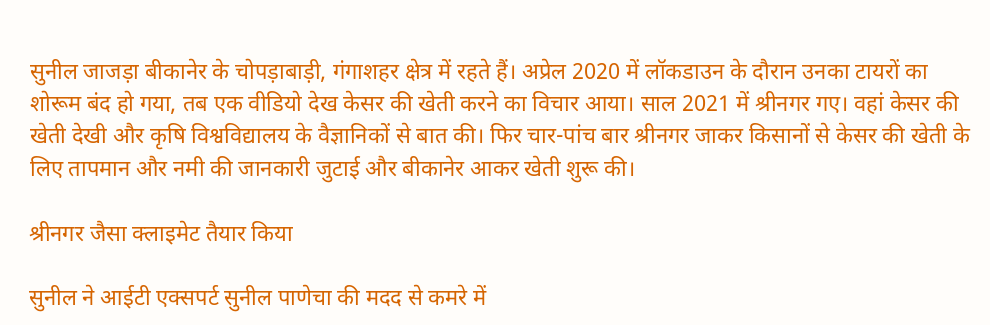सुनील जाजड़ा बीकानेर के चोपड़ाबाड़ी, गंगाशहर क्षेत्र में रहते हैं। अप्रेल 2020 में लॉकडाउन के दौरान उनका टायरों का शोरूम बंद हो गया, तब एक वीडियो देख केसर की खेती करने का विचार आया। साल 2021 में श्रीनगर गए। वहां केसर की खेती देखी और कृषि विश्वविद्यालय के वैज्ञानिकों से बात की। फिर चार-पांच बार श्रीनगर जाकर किसानों से केसर की खेती के लिए तापमान और नमी की जानकारी जुटाई और बीकानेर आकर खेती शुरू की।

श्रीनगर जैसा क्लाइमेट तैयार किया

सुनील ने आईटी एक्सपर्ट सुनील पाणेचा की मदद से कमरे में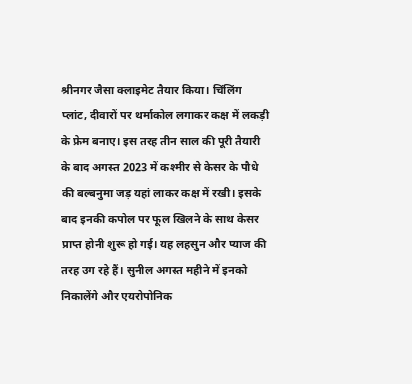श्रीनगर जैसा क्लाइमेट तैयार किया। चिंलिंग प्लांट, दीवारों पर थर्माकोल लगाकर कक्ष में लकड़ी के फ्रेम बनाए। इस तरह तीन साल की पूरी तैयारी के बाद अगस्त 2023 में कश्मीर से केसर के पौधे की बल्बनुमा जड़ यहां लाकर कक्ष में रखी। इसके बाद इनकी कपोल पर फूल खिलने के साथ केसर प्राप्त होनी शुरू हो गई। यह लहसुन और प्याज की तरह उग रहे हैं। सुनील अगस्त महीने में इनको निकालेंगे और एयरोपोनिक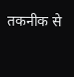तकनीक से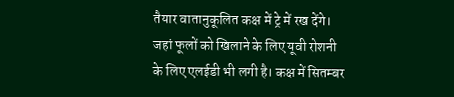तैयार वातानुकूलित कक्ष में ट्रे में रख देंगे। जहां फूलों को खिलाने के लिए यूवी रोशनी के लिए एलईडी भी लगी है। कक्ष में सितम्बर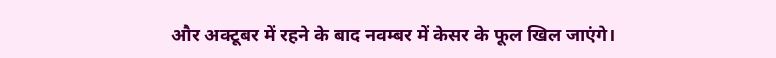और अक्टूबर में रहने के बाद नवम्बर में केसर के फूल खिल जाएंगे।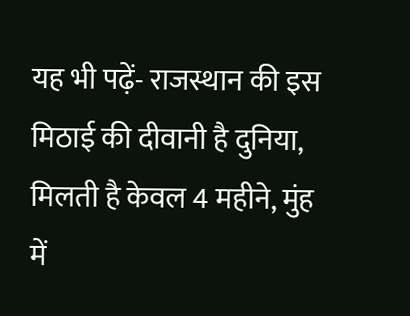यह भी पढ़ें- राजस्थान की इस मिठाई की दीवानी है दुनिया, मिलती है केवल 4 महीने, मुंह में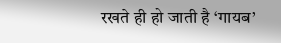रखते ही हो जाती है ‘गायब’